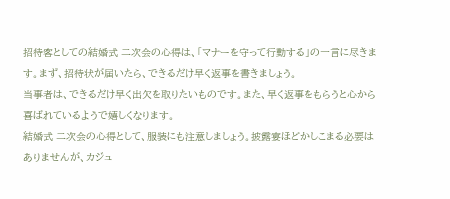招待客としての結婚式 二次会の心得は、「マナーを守って行動する」の一言に尽きます。まず、招待状が届いたら、できるだけ早く返事を書きましょう。
当事者は、できるだけ早く出欠を取りたいものです。また、早く返事をもらうと心から喜ばれているようで嬉しくなります。
結婚式 二次会の心得として、服装にも注意しましょう。披露宴ほどかしこまる必要はありませんが、カジュ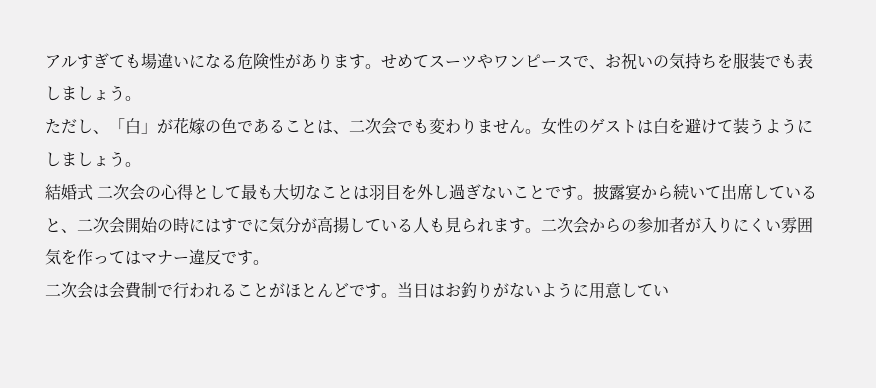アルすぎても場違いになる危険性があります。せめてスーツやワンピースで、お祝いの気持ちを服装でも表しましょう。
ただし、「白」が花嫁の色であることは、二次会でも変わりません。女性のゲストは白を避けて装うようにしましょう。
結婚式 二次会の心得として最も大切なことは羽目を外し過ぎないことです。披露宴から続いて出席していると、二次会開始の時にはすでに気分が高揚している人も見られます。二次会からの参加者が入りにくい雰囲気を作ってはマナー違反です。
二次会は会費制で行われることがほとんどです。当日はお釣りがないように用意してい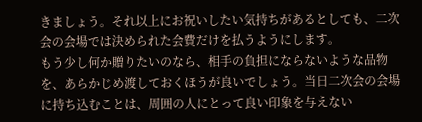きましょう。それ以上にお祝いしたい気持ちがあるとしても、二次会の会場では決められた会費だけを払うようにします。
もう少し何か贈りたいのなら、相手の負担にならないような品物を、あらかじめ渡しておくほうが良いでしょう。当日二次会の会場に持ち込むことは、周囲の人にとって良い印象を与えない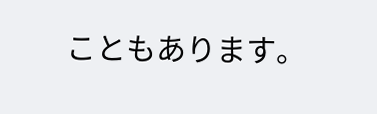こともあります。